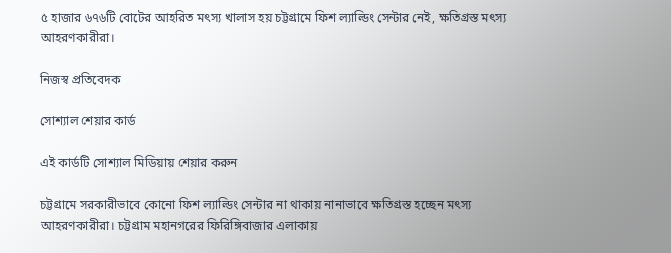৫ হাজার ৬৭৬টি বোটের আহরিত মৎস্য খালাস হয় চট্টগ্রামে ফিশ ল্যাল্ডিং সেন্টার নেই, ক্ষতিগ্রস্ত মৎস্য আহরণকারীরা।

নিজস্ব প্রতিবেদক

সোশ্যাল শেয়ার কার্ড

এই কার্ডটি সোশ্যাল মিডিয়ায় শেয়ার করুন

চট্টগ্রামে সরকারীভাবে কোনো ফিশ ল্যাল্ডিং সেন্টার না থাকায় নানাভাবে ক্ষতিগ্রস্ত হচ্ছেন মৎস্য আহরণকারীরা। চট্টগ্রাম মহানগরের ফিরিঙ্গিবাজার এলাকায়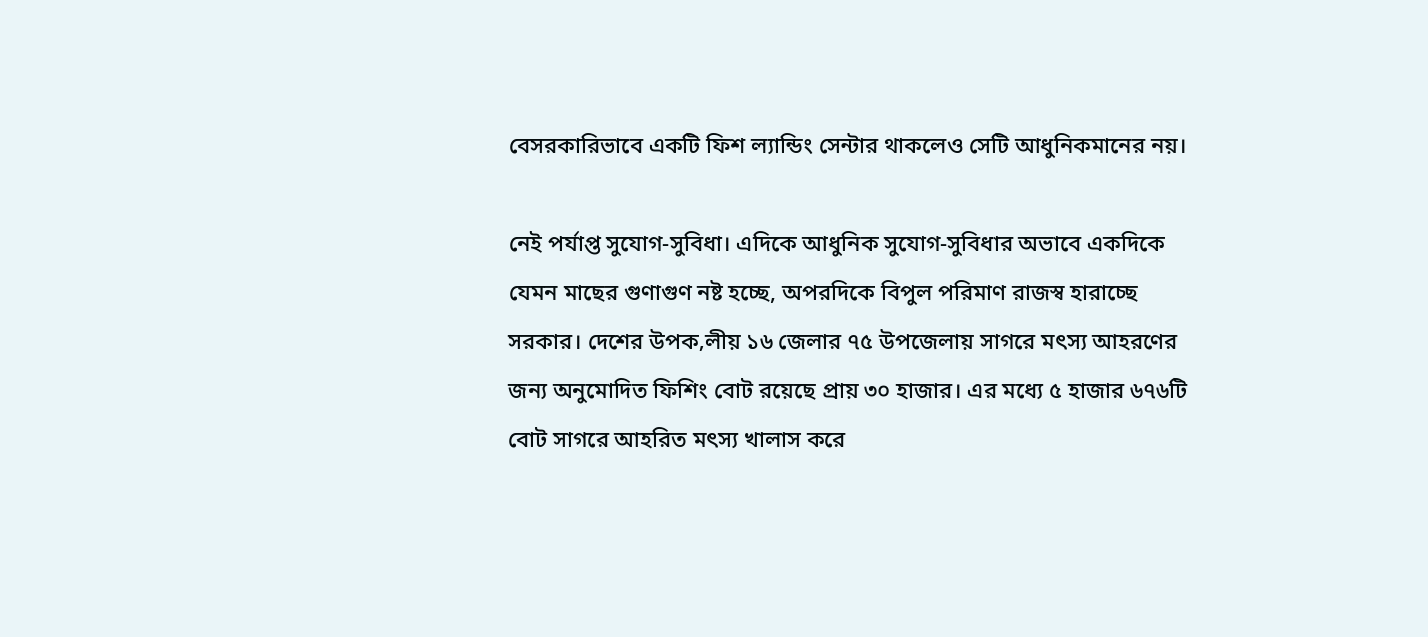বেসরকারিভাবে একটি ফিশ ল্যান্ডিং সেন্টার থাকলেও সেটি আধুনিকমানের নয়।

নেই পর্যাপ্ত সুযোগ-সুবিধা। এদিকে আধুনিক সুযোগ-সুবিধার অভাবে একদিকে যেমন মাছের গুণাগুণ নষ্ট হচ্ছে, অপরদিকে বিপুল পরিমাণ রাজস্ব হারাচ্ছে সরকার। দেশের উপক‚লীয় ১৬ জেলার ৭৫ উপজেলায় সাগরে মৎস্য আহরণের জন্য অনুমোদিত ফিশিং বোট রয়েছে প্রায় ৩০ হাজার। এর মধ্যে ৫ হাজার ৬৭৬টি বোট সাগরে আহরিত মৎস্য খালাস করে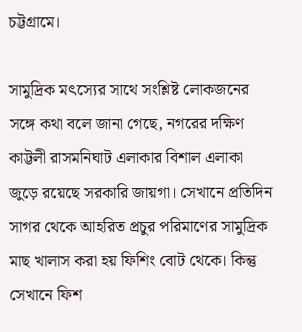চট্টগ্রামে।

সামুদ্রিক মৎস্যের সাথে সংশ্লিষ্ট লোকজনের সঙ্গে কথা বলে জানা গেছে, নগরের দক্ষিণ কাট্টলী রাসমনিঘাট এলাকার বিশাল এলাকা জুড়ে রয়েছে সরকারি জায়গা। সেখানে প্রতিদিন সাগর থেকে আহরিত প্রচুর পরিমাণের সামুদ্রিক মাছ খালাস করা হয় ফিশিং বোট থেকে। কিন্তু সেখানে ফিশ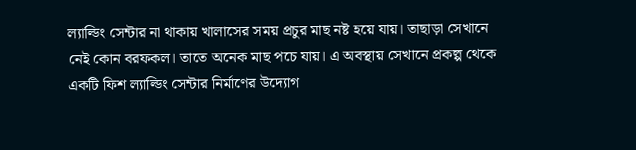ল্যাল্ডিং সেন্টার না থাকায় খালাসের সময় প্রচুর মাছ নষ্ট হয়ে যায়। তাছাড়া সেখানে নেই কোন বরফকল। তাতে অনেক মাছ পচে যায়। এ অবস্থায় সেখানে প্রকল্প থেকে একটি ফিশ ল্যাল্ডিং সেন্টার নির্মাণের উদ্যোগ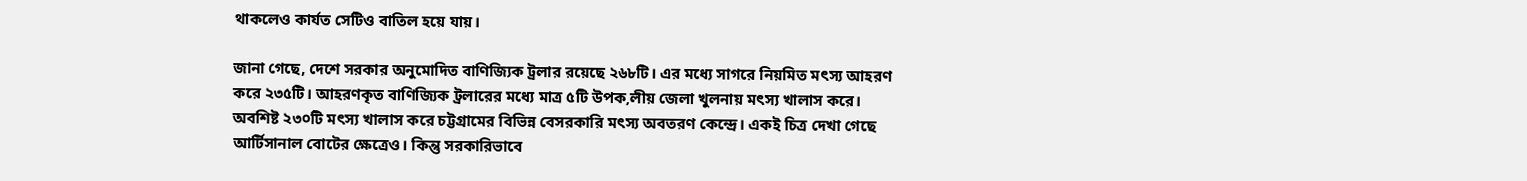থাকলেও কার্যত সেটিও বাতিল হয়ে যায়।

জানা গেছে, দেশে সরকার অনুমোদিত বাণিজ্যিক ট্রলার রয়েছে ২৬৮টি। এর মধ্যে সাগরে নিয়মিত মৎস্য আহরণ করে ২৩৫টি। আহরণকৃত বাণিজ্যিক ট্রলারের মধ্যে মাত্র ৫টি উপক‚লীয় জেলা খুলনায় মৎস্য খালাস করে। অবশিষ্ট ২৩০টি মৎস্য খালাস করে চট্টগ্রামের বিভিন্ন বেসরকারি মৎস্য অবতরণ কেন্দ্রে। একই চিত্র দেখা গেছে আর্টিসানাল বোটের ক্ষেত্রেও। কিন্তু সরকারিভাবে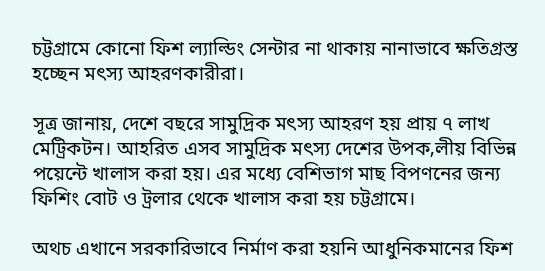চট্টগ্রামে কোনো ফিশ ল্যাল্ডিং সেন্টার না থাকায় নানাভাবে ক্ষতিগ্রস্ত হচ্ছেন মৎস্য আহরণকারীরা।

সূত্র জানায়, দেশে বছরে সামুদ্রিক মৎস্য আহরণ হয় প্রায় ৭ লাখ মেট্রিকটন। আহরিত এসব সামুদ্রিক মৎস্য দেশের উপক‚লীয় বিভিন্ন পয়েন্টে খালাস করা হয়। এর মধ্যে বেশিভাগ মাছ বিপণনের জন্য ফিশিং বোট ও ট্রলার থেকে খালাস করা হয় চট্টগ্রামে।

অথচ এখানে সরকারিভাবে নির্মাণ করা হয়নি আধুনিকমানের ফিশ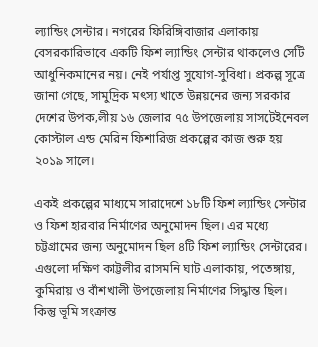ল্যান্ডিং সেন্টার। নগরের ফিরিঙ্গিবাজার এলাকায় বেসরকারিভাবে একটি ফিশ ল্যান্ডিং সেন্টার থাকলেও সেটি আধুনিকমানের নয়। নেই পর্যাপ্ত সুযোগ-সুবিধা। প্রকল্প সূত্রে জানা গেছে, সামুদ্রিক মৎস্য খাতে উন্নয়নের জন্য সরকার দেশের উপক‚লীয় ১৬ জেলার ৭৫ উপজেলায় সাসটেইনেবল কোস্টাল এন্ড মেরিন ফিশারিজ প্রকল্পের কাজ শুরু হয় ২০১৯ সালে।

একই প্রকল্পের মাধ্যমে সারাদেশে ১৮টি ফিশ ল্যান্ডিং সেন্টার ও ফিশ হারবার নির্মাণের অনুমোদন ছিল। এর মধ্যে চট্টগ্রামের জন্য অনুমোদন ছিল ৪টি ফিশ ল্যান্ডিং সেন্টারের। এগুলো দক্ষিণ কাট্টলীর রাসমনি ঘাট এলাকায়, পতেঙ্গায়, কুমিরায় ও বাঁশখালী উপজেলায় নির্মাণের সিদ্ধান্ত ছিল। কিন্তু ভূমি সংক্রান্ত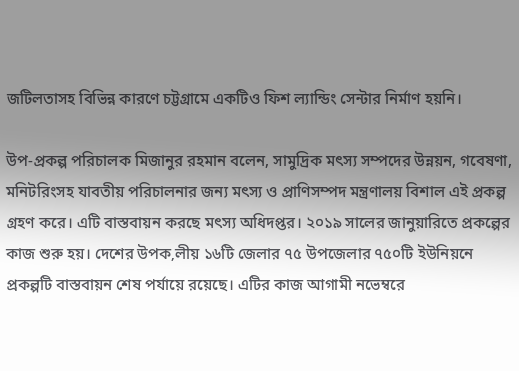জটিলতাসহ বিভিন্ন কারণে চট্টগ্রামে একটিও ফিশ ল্যান্ডিং সেন্টার নির্মাণ হয়নি।

উপ-প্রকল্প পরিচালক মিজানুর রহমান বলেন, সামুদ্রিক মৎস্য সম্পদের উন্নয়ন, গবেষণা, মনিটরিংসহ যাবতীয় পরিচালনার জন্য মৎস্য ও প্রাণিসম্পদ মন্ত্রণালয় বিশাল এই প্রকল্প গ্রহণ করে। এটি বাস্তবায়ন করছে মৎস্য অধিদপ্তর। ২০১৯ সালের জানুয়ারিতে প্রকল্পের কাজ শুরু হয়। দেশের উপক‚লীয় ১৬টি জেলার ৭৫ উপজেলার ৭৫০টি ইউনিয়নে প্রকল্পটি বাস্তবায়ন শেষ পর্যায়ে রয়েছে। এটির কাজ আগামী নভেম্বরে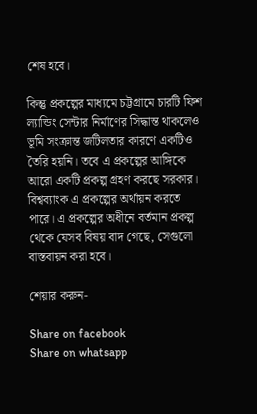শেষ হবে।

কিন্তু প্রকল্পের মাধ্যমে চট্টগ্রামে চারটি ফিশ ল্যান্ডিং সেন্টার নির্মাণের সিদ্ধান্ত থাকলেও ভূমি সংক্রান্ত জটিলতার কারণে একটিও তৈরি হয়নি। তবে এ প্রকল্পের আঙ্গিকে আরো একটি প্রকল্প গ্রহণ করছে সরকার। বিশ্বব্যাংক এ প্রকল্পের অর্থায়ন করতে পারে। এ প্রকল্পের অধীনে বর্তমান প্রকল্প থেকে যেসব বিষয় বাদ গেছে, সেগুলো বাস্তবায়ন করা হবে।

শেয়ার করুন-

Share on facebook
Share on whatsapp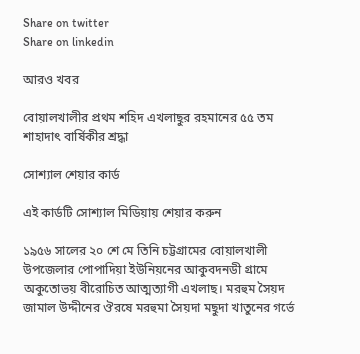Share on twitter
Share on linkedin

আরও খবর

বোয়ালখালীর প্রথম শহিদ এখলাছুর রহমানের ৫৫ তম শাহাদাৎ বার্ষিকীর শ্রদ্ধা

সোশ্যাল শেয়ার কার্ড

এই কার্ডটি সোশ্যাল মিডিয়ায় শেয়ার করুন

১৯৫৬ সালের ২০ শে মে তিনি চট্টগ্রামের বোয়ালখালী উপজেলার পোপাদিয়া ইউনিয়নের আকুবদনডী গ্রামে অকুতোভয় বীরোচিত আত্মত্যাগী এখলাছ। মরহুম সৈয়দ জামাল উদ্দীনের ঔরষে মরহুমা সৈয়দা মছুদা খাতুনের গর্ভে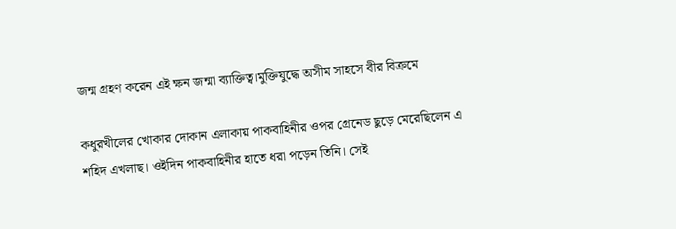জন্ম গ্রহণ করেন এই ক্ষন জন্মা ব্যাক্তিত্ব।মুক্তিযুদ্ধে অসীম সাহসে বীর বিক্রমে

কধুরখীলের খোকার দোকান এলাকায় পাকবাহিনীর ওপর গ্রেনেড ছুড়ে মেরেছিলেন এ শহিদ এখলাছ। ওইদিন পাকবাহিনীর হাতে ধরা পড়েন তিনি। সেই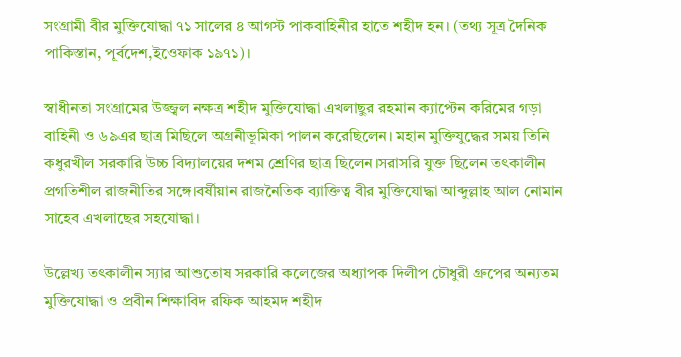সংগ্রামী বীর মুক্তিযোদ্ধা ৭১ সালের ৪ আগস্ট পাকবাহিনীর হাতে শহীদ হন। (তথ্য সূত্র দৈনিক পাকিস্তান, পূর্বদেশ,ইওেফাক ১৯৭১)।

স্বাধীনতা সংগ্রামের উজ্জ্বল নক্ষত্র শহীদ মুক্তিযোদ্ধা এখলাছুর রহমান ক্যাপ্টেন করিমের গড়া বাহিনী ও ৬৯এর ছাত্র মিছিলে অগ্রনীভূমিকা পালন করেছিলেন। মহান মুক্তিযুদ্ধের সময় তিনি কধুরখীল সরকারি উচ্চ বিদ্যালয়ের দশম শ্রেণির ছাত্র ছিলেন।সরাসরি যুক্ত ছিলেন তৎকালীন প্রগতিশীল রাজনীতির সঙ্গে।বর্ষীয়ান রাজনৈতিক ব্যাক্তিত্ব বীর মুক্তিযোদ্ধা আব্দুল্লাহ আল নোমান সাহেব এখলাছের সহযোদ্ধা।

উল্লেখ্য তৎকালীন স্যার আশুতোষ সরকারি কলেজের অধ্যাপক দিলীপ চৌধুরী গ্রুপের অন্যতম মুক্তিযোদ্ধা ও প্রবীন শিক্ষাবিদ রফিক আহমদ শহীদ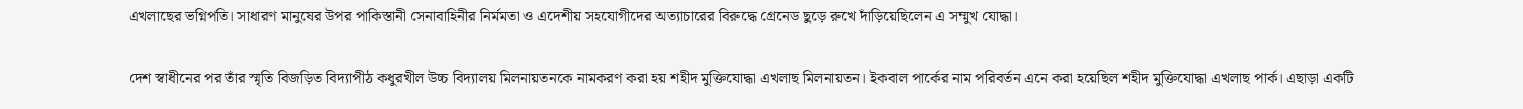এখলাছের ভগ্নিপতি। সাধারণ মানুষের উপর পাকিস্তানী সেনাবাহিনীর নির্মমতা ও এদেশীয় সহযোগীদের অত্যাচারের বিরুদ্ধে গ্রেনেড ছুড়ে রুখে দাঁড়িয়েছিলেন এ সম্মুখ যোদ্ধা।

দেশ স্বাধীনের পর তাঁর স্মৃতি বিজড়িত বিদ্যাপীঠ কধুরখীল উচ্চ বিদ্যালয় মিলনায়তনকে নামকরণ করা হয় শহীদ মুক্তিযোদ্ধা এখলাছ মিলনায়তন। ইকবাল পার্কের নাম পরিবর্তন এনে করা হয়েছিল শহীদ মুক্তিযোদ্ধা এখলাছ পার্ক। এছাড়া একটি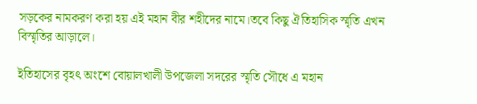সড়কের নামকরণ করা হয় এই মহান বীর শহীদের নামে।তবে কিছু ঐতিহাসিক স্মৃতি এখন বিস্মৃতির আড়ালে।

ইতিহাসের বৃহৎ অংশে বোয়ালখালী উপজেলা সদরের স্মৃতি সৌধে এ মহান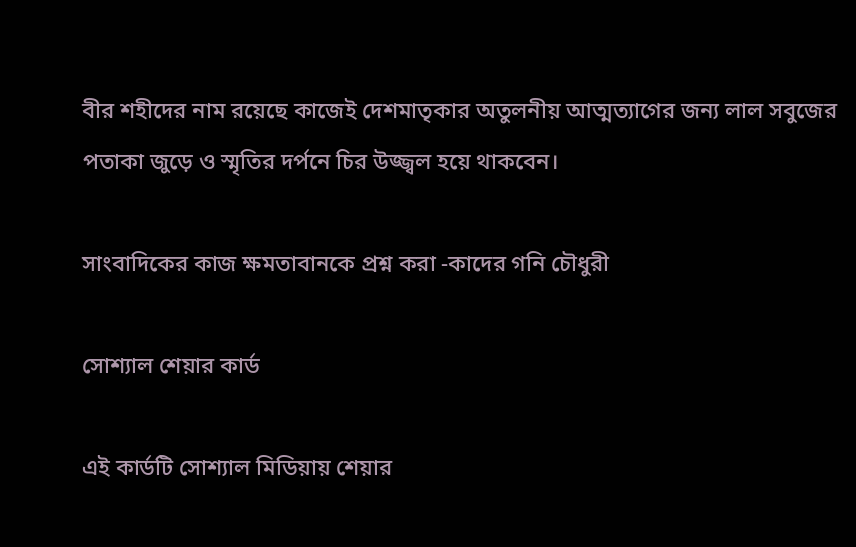বীর শহীদের নাম রয়েছে কাজেই দেশমাতৃকার অতুলনীয় আত্মত্যাগের জন্য লাল সবুজের পতাকা জুড়ে ও স্মৃতির দর্পনে চির উজ্জ্বল হয়ে থাকবেন।

সাংবাদিকের কাজ ক্ষমতাবানকে প্রশ্ন করা -কাদের গনি চৌধুরী

সোশ্যাল শেয়ার কার্ড

এই কার্ডটি সোশ্যাল মিডিয়ায় শেয়ার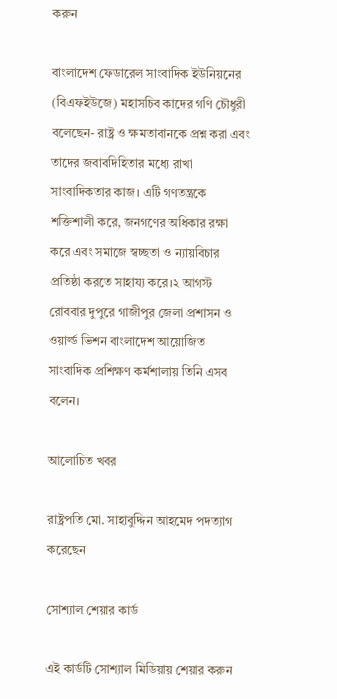করুন

বাংলাদেশ ফেডারেল সাংবাদিক ইউনিয়নের (বিএফইউজে) মহাসচিব কাদের গণি চৌধুরী বলেছেন- রাষ্ট্র ও ক্ষমতাবানকে প্রশ্ন করা এবং তাদের জবাবদিহিতার মধ্যে রাখা সাংবাদিকতার কাজ। এটি গণতন্ত্রকে শক্তিশালী করে, জনগণের অধিকার রক্ষা করে এবং সমাজে স্বচ্ছতা ও ন্যায়বিচার প্রতিষ্ঠা করতে সাহায্য করে।২ আগস্ট রোববার দুপুরে গাজীপুর জেলা প্রশাসন ও ওয়ার্ল্ড ভিশন বাংলাদেশ আয়োজিত সাংবাদিক প্রশিক্ষণ কর্মশালায় তিনি এসব বলেন।

আলোচিত খবর

রাষ্ট্রপতি মো. সাহাবুদ্দিন আহমেদ পদত্যাগ করেছেন

সোশ্যাল শেয়ার কার্ড

এই কার্ডটি সোশ্যাল মিডিয়ায় শেয়ার করুন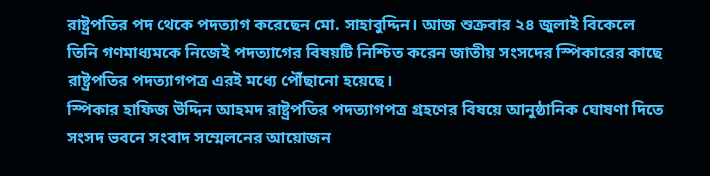রাষ্ট্রপতির পদ থেকে পদত্যাগ করেছেন মো. সাহাবুদ্দিন। আজ শুক্রবার ২৪ জুলাই বিকেলে তিনি গণমাধ্যমকে নিজেই পদত্যাগের বিষয়টি নিশ্চিত করেন জাতীয় সংসদের স্পিকারের কাছে রাষ্ট্রপতির পদত্যাগপত্র এরই মধ্যে পৌঁছানো হয়েছে।
স্পিকার হাফিজ উদ্দিন আহমদ রাষ্ট্রপতির পদত্যাগপত্র গ্রহণের বিষয়ে আনুষ্ঠানিক ঘোষণা দিতে সংসদ ভবনে সংবাদ সম্মেলনের আয়োজন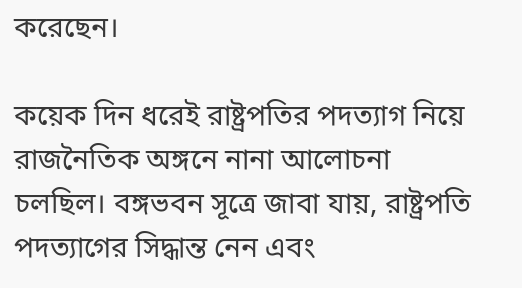করেছেন।

কয়েক দিন ধরেই রাষ্ট্রপতির পদত্যাগ নিয়ে রাজনৈতিক অঙ্গনে নানা আলোচনা চলছিল। বঙ্গভবন সূত্রে জাবা যায়, রাষ্ট্রপতি পদত্যাগের সিদ্ধান্ত নেন এবং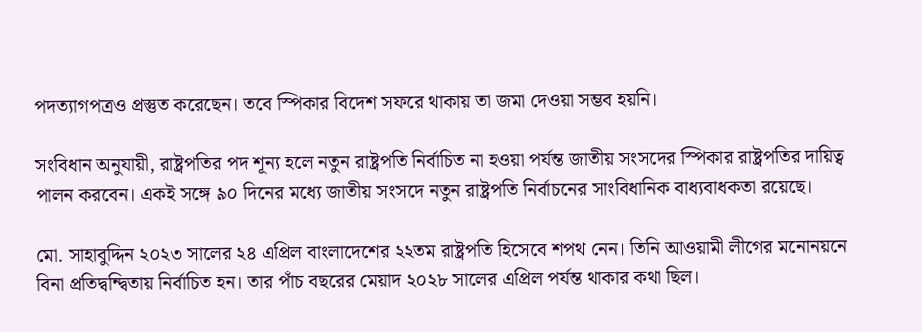পদত্যাগপত্রও প্রস্তুত করেছেন। তবে স্পিকার বিদেশ সফরে থাকায় তা জমা দেওয়া সম্ভব হয়নি।

সংবিধান অনুযায়ী, রাষ্ট্রপতির পদ শূন্য হলে নতুন রাষ্ট্রপতি নির্বাচিত না হওয়া পর্যন্ত জাতীয় সংসদের স্পিকার রাষ্ট্রপতির দায়িত্ব পালন করবেন। একই সঙ্গে ৯০ দিনের মধ্যে জাতীয় সংসদে নতুন রাষ্ট্রপতি নির্বাচনের সাংবিধানিক বাধ্যবাধকতা রয়েছে।

মো. সাহাবুদ্দিন ২০২৩ সালের ২৪ এপ্রিল বাংলাদেশের ২২তম রাষ্ট্রপতি হিসেবে শপথ নেন। তিনি আওয়ামী লীগের মনোনয়নে বিনা প্রতিদ্বন্দ্বিতায় নির্বাচিত হন। তার পাঁচ বছরের মেয়াদ ২০২৮ সালের এপ্রিল পর্যন্ত থাকার কথা ছিল।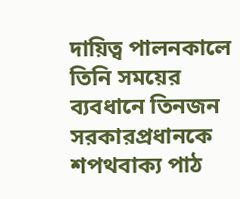দায়িত্ব পালনকালে তিনি সময়ের ব্যবধানে তিনজন সরকারপ্রধানকে শপথবাক্য পাঠ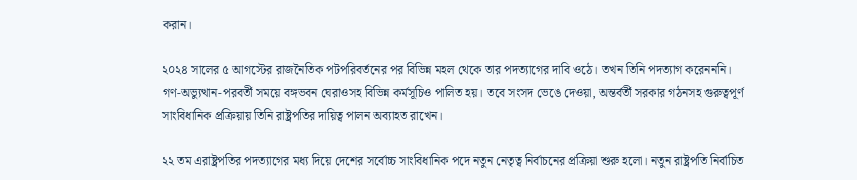করান।

২০২৪ সালের ৫ আগস্টের রাজনৈতিক পটপরিবর্তনের পর বিভিন্ন মহল থেকে তার পদত্যাগের দাবি ওঠে। তখন তিনি পদত্যাগ করেনননি। গণ-অভ্যুত্থান-পরবর্তী সময়ে বঙ্গভবন ঘেরাওসহ বিভিন্ন কর্মসূচিও পালিত হয়। তবে সংসদ ভেঙে দেওয়া, অন্তর্বর্তী সরকার গঠনসহ গুরুত্বপূর্ণ সাংবিধানিক প্রক্রিয়ায় তিনি রাষ্ট্রপতির দায়িত্ব পালন অব্যাহত রাখেন।

২২ তম এরাষ্ট্রপতির পদত্যাগের মধ্য দিয়ে দেশের সর্বোচ্চ সাংবিধানিক পদে নতুন নেতৃত্ব নির্বাচনের প্রক্রিয়া শুরু হলো। নতুন রাষ্ট্রপতি নির্বাচিত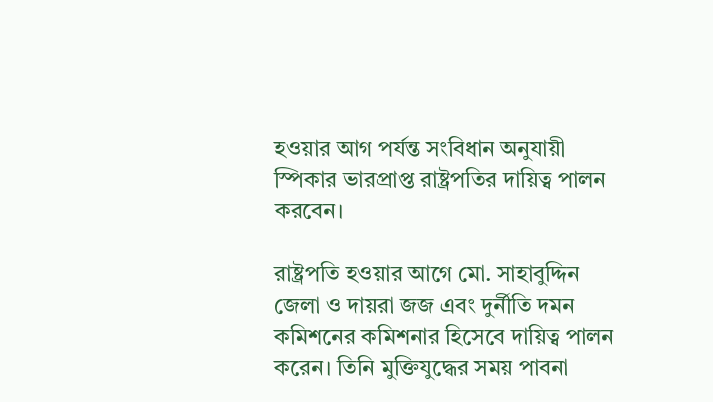হওয়ার আগ পর্যন্ত সংবিধান অনুযায়ী স্পিকার ভারপ্রাপ্ত রাষ্ট্রপতির দায়িত্ব পালন করবেন।

রাষ্ট্রপতি হওয়ার আগে মো. সাহাবুদ্দিন জেলা ও দায়রা জজ এবং দুর্নীতি দমন কমিশনের কমিশনার হিসেবে দায়িত্ব পালন করেন। তিনি মুক্তিযুদ্ধের সময় পাবনা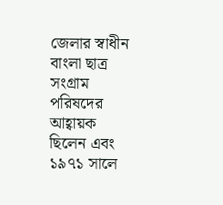জেলার স্বাধীন বাংলা ছাত্র সংগ্রাম পরিষদের আহ্বায়ক ছিলেন এবং ১৯৭১ সালে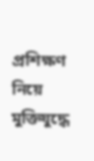প্রশিক্ষণ নিয়ে মুক্তিযুদ্ধে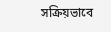সক্রিয়ভাবে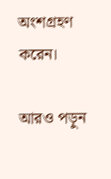অংশগ্রহণ করেন।

আরও পড়ুন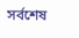সর্বশেষ